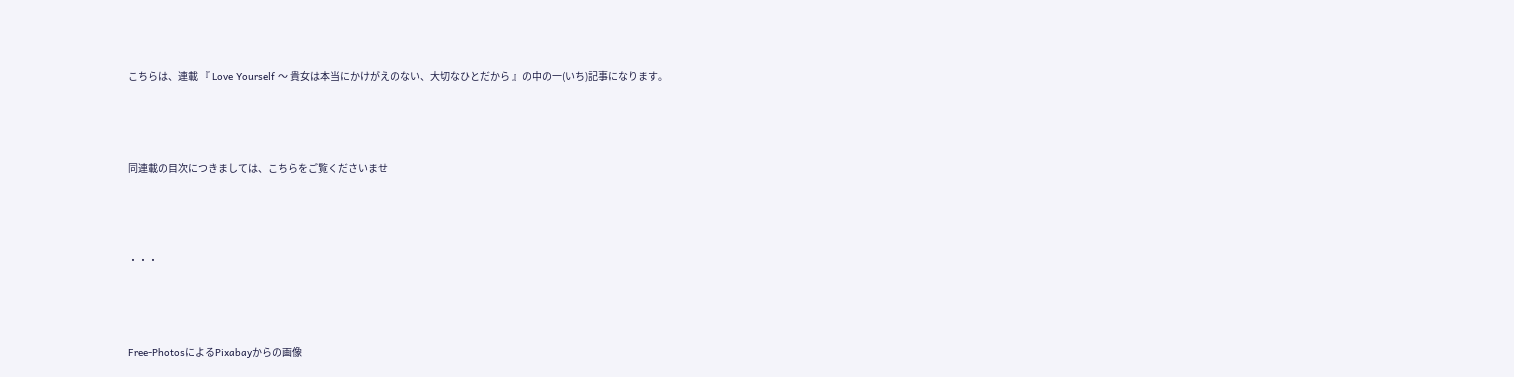こちらは、連載 『 Love Yourself 〜 貴女は本当にかけがえのない、大切なひとだから 』の中の一(いち)記事になります。



同連載の目次につきましては、こちらをご覧くださいませ



・・・



Free-PhotosによるPixabayからの画像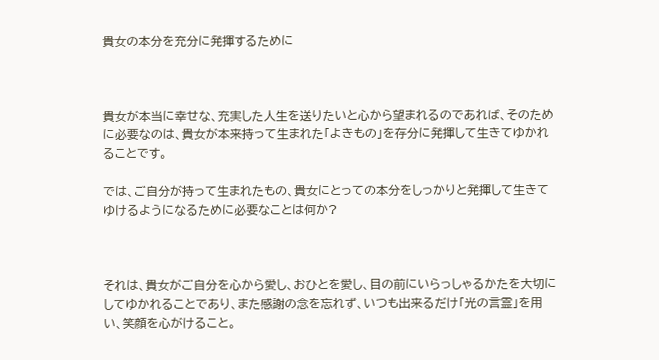貴女の本分を充分に発揮するために



貴女が本当に幸せな、充実した人生を送りたいと心から望まれるのであれば、そのために必要なのは、貴女が本来持って生まれた「よきもの」を存分に発揮して生きてゆかれることです。

では、ご自分が持って生まれたもの、貴女にとっての本分をしっかりと発揮して生きてゆけるようになるために必要なことは何か?



それは、貴女がご自分を心から愛し、おひとを愛し、目の前にいらっしゃるかたを大切にしてゆかれることであり、また感謝の念を忘れず、いつも出来るだけ「光の言霊」を用い、笑顔を心がけること。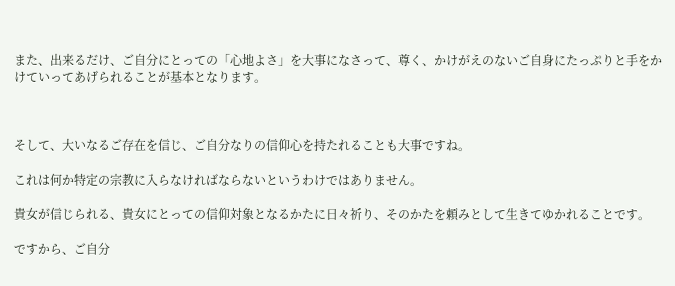また、出来るだけ、ご自分にとっての「心地よさ」を大事になさって、尊く、かけがえのないご自身にたっぷりと手をかけていってあげられることが基本となります。



そして、大いなるご存在を信じ、ご自分なりの信仰心を持たれることも大事ですね。

これは何か特定の宗教に入らなければならないというわけではありません。

貴女が信じられる、貴女にとっての信仰対象となるかたに日々祈り、そのかたを頼みとして生きてゆかれることです。

ですから、ご自分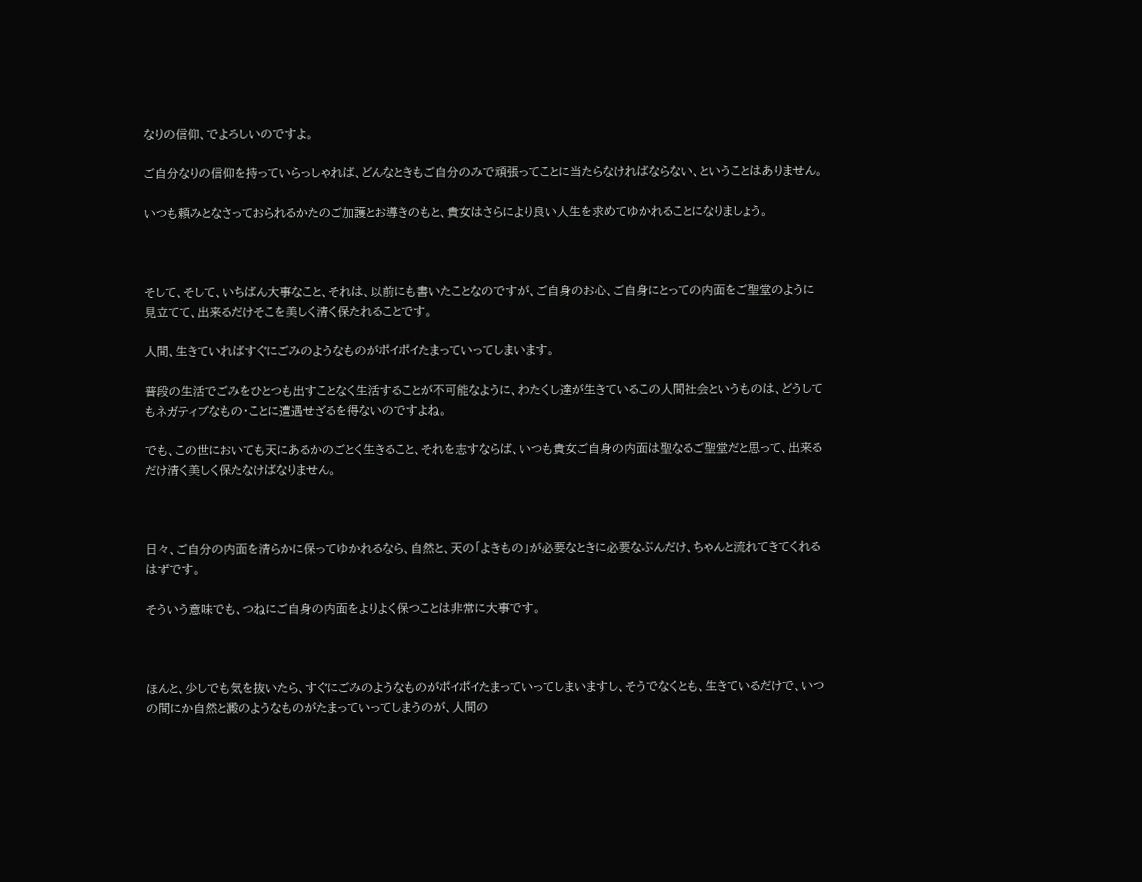なりの信仰、でよろしいのですよ。

ご自分なりの信仰を持っていらっしゃれば、どんなときもご自分のみで頑張ってことに当たらなければならない、ということはありません。

いつも頼みとなさっておられるかたのご加護とお導きのもと、貴女はさらにより良い人生を求めてゆかれることになりましょう。



そして、そして、いちばん大事なこと、それは、以前にも書いたことなのですが、ご自身のお心、ご自身にとっての内面をご聖堂のように見立てて、出来るだけそこを美しく清く保たれることです。

人間、生きていればすぐにごみのようなものがポイポイたまっていってしまいます。

普段の生活でごみをひとつも出すことなく生活することが不可能なように、わたくし達が生きているこの人間社会というものは、どうしてもネガティブなもの・ことに遭遇せざるを得ないのですよね。

でも、この世においても天にあるかのごとく生きること、それを志すならば、いつも貴女ご自身の内面は聖なるご聖堂だと思って、出来るだけ清く美しく保たなけばなりません。



日々、ご自分の内面を清らかに保ってゆかれるなら、自然と、天の「よきもの」が必要なときに必要なぶんだけ、ちゃんと流れてきてくれるはずです。

そういう意味でも、つねにご自身の内面をよりよく保つことは非常に大事です。



ほんと、少しでも気を抜いたら、すぐにごみのようなものがポイポイたまっていってしまいますし、そうでなくとも、生きているだけで、いつの間にか自然と澱のようなものがたまっていってしまうのが、人間の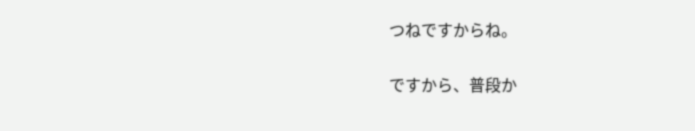つねですからね。

ですから、普段か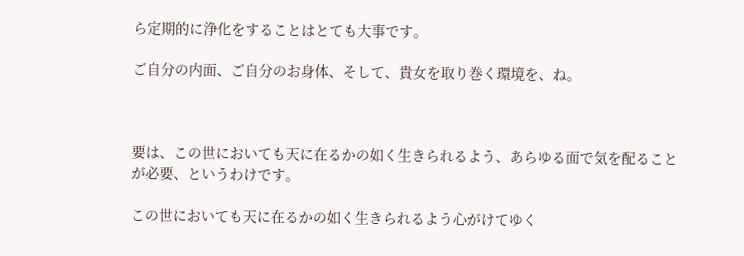ら定期的に浄化をすることはとても大事です。

ご自分の内面、ご自分のお身体、そして、貴女を取り巻く環境を、ね。



要は、この世においても天に在るかの如く生きられるよう、あらゆる面で気を配ることが必要、というわけです。

この世においても天に在るかの如く生きられるよう心がけてゆく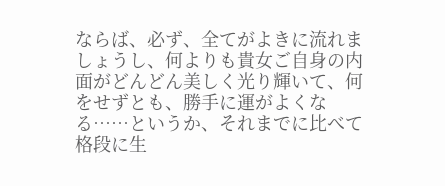ならば、必ず、全てがよきに流れましょうし、何よりも貴女ご自身の内面がどんどん美しく光り輝いて、何をせずとも、勝手に運がよくなる……というか、それまでに比べて格段に生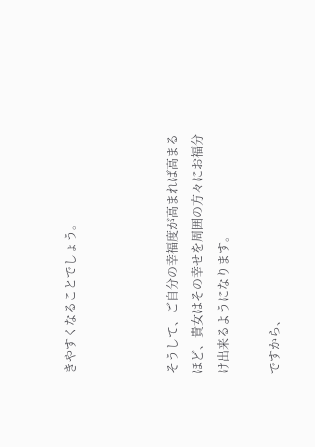きやすくなることでしょう。



そうして、ご自分の幸福度が高まれば高まるほど、貴女はその幸せを周囲の方々にお福分け出来るようになります。

ですから、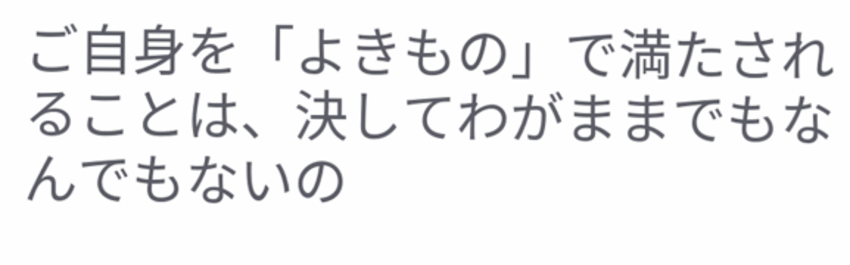ご自身を「よきもの」で満たされることは、決してわがままでもなんでもないの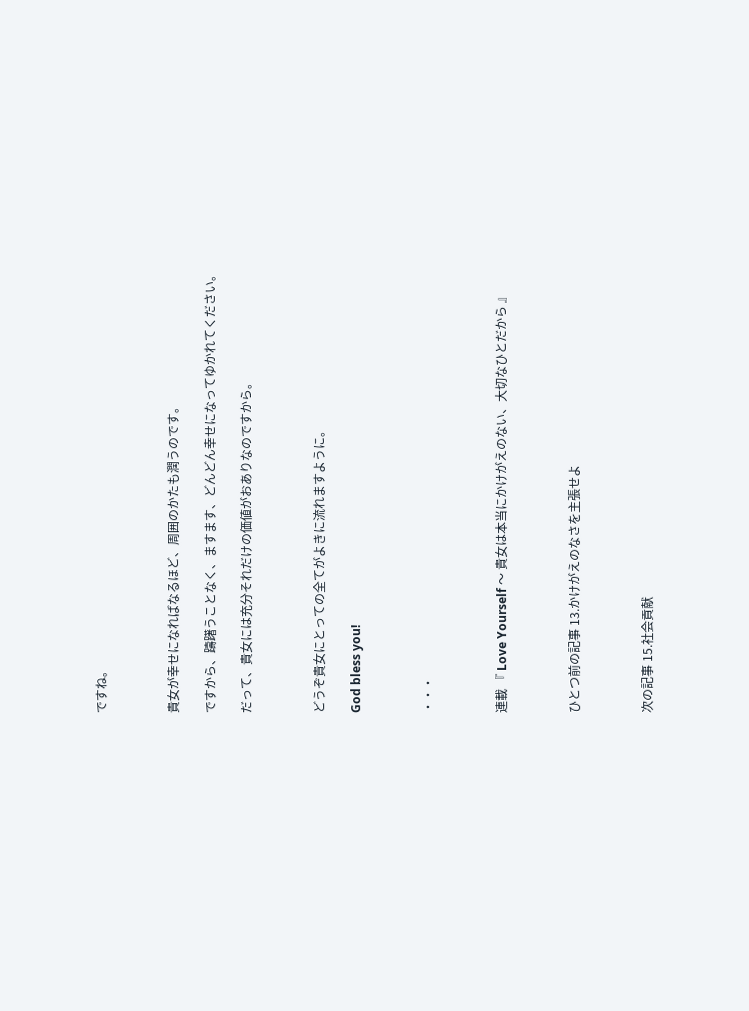ですね。



貴女が幸せになればなるほど、周囲のかたも潤うのです。

ですから、躊躇うことなく、ますます、どんどん幸せになってゆかれてください。

だって、貴女には充分それだけの価値がおありなのですから。



どうぞ貴女にとっての全てがよきに流れますように。

God bless you!



・・・



連載 『 Love Yourself 〜 貴女は本当にかけがえのない、大切なひとだから 』



ひとつ前の記事 13.かけがえのなさを主張せよ



次の記事 15.社会貢献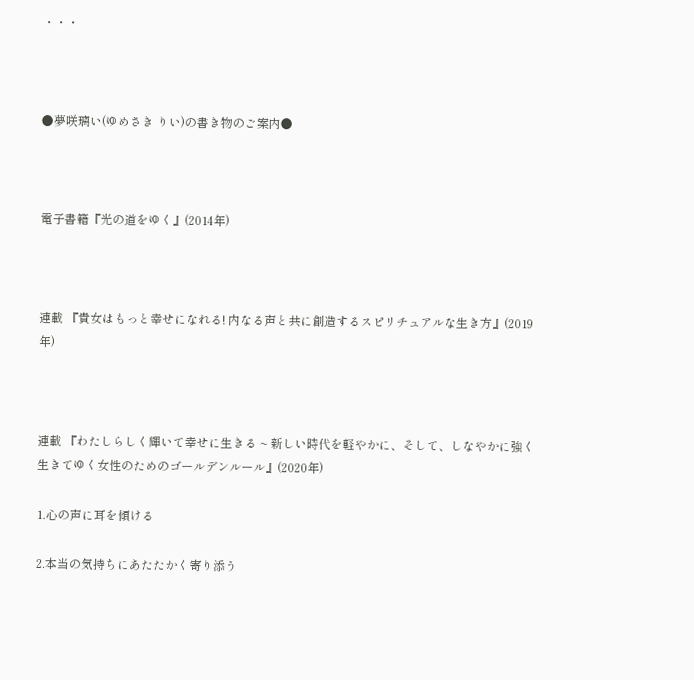・・・



●夢咲璃い(ゆめさき りい)の書き物のご案内●



電子書籍『光の道をゆく』(2014年)



連載 『貴女はもっと幸せになれる! 内なる声と共に創造するスピリチュアルな生き方』(2019年)



連載 『わたしらしく輝いて幸せに生きる ~ 新しい時代を軽やかに、そして、しなやかに強く生きてゆく女性のためのゴールデンルール』(2020年)

1.心の声に耳を傾ける

2.本当の気持ちにあたたかく寄り添う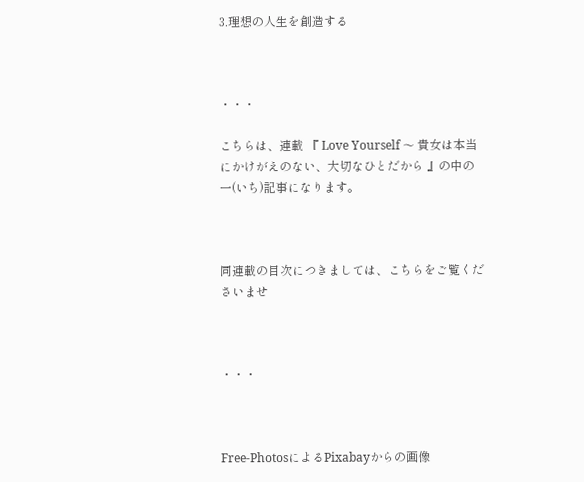3.理想の人生を創造する



・・・

こちらは、連載 『 Love Yourself 〜 貴女は本当にかけがえのない、大切なひとだから 』の中の一(いち)記事になります。



同連載の目次につきましては、こちらをご覧くださいませ



・・・



Free-PhotosによるPixabayからの画像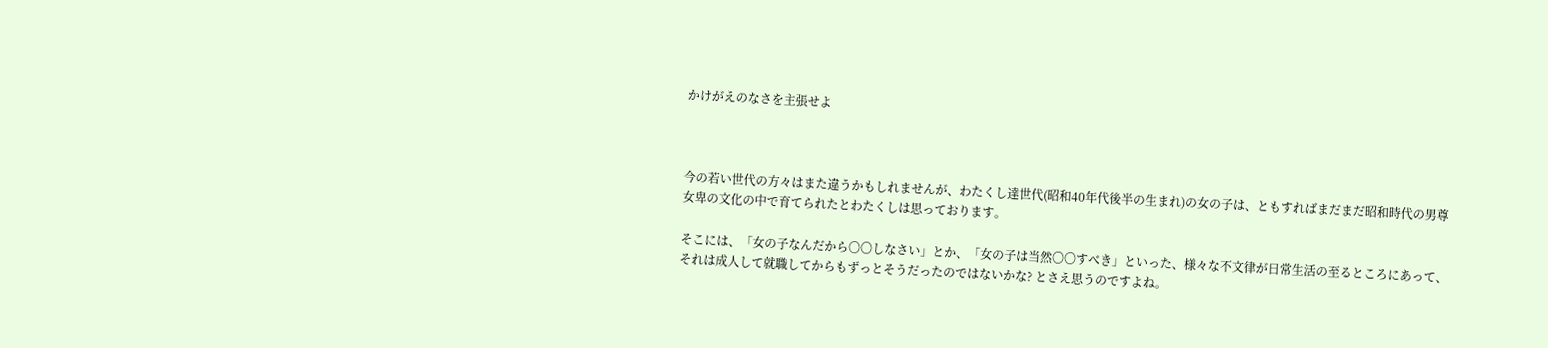かけがえのなさを主張せよ



今の若い世代の方々はまた違うかもしれませんが、わたくし達世代(昭和40年代後半の生まれ)の女の子は、ともすればまだまだ昭和時代の男尊女卑の文化の中で育てられたとわたくしは思っております。

そこには、「女の子なんだから〇〇しなさい」とか、「女の子は当然〇〇すべき」といった、様々な不文律が日常生活の至るところにあって、それは成人して就職してからもずっとそうだったのではないかな? とさえ思うのですよね。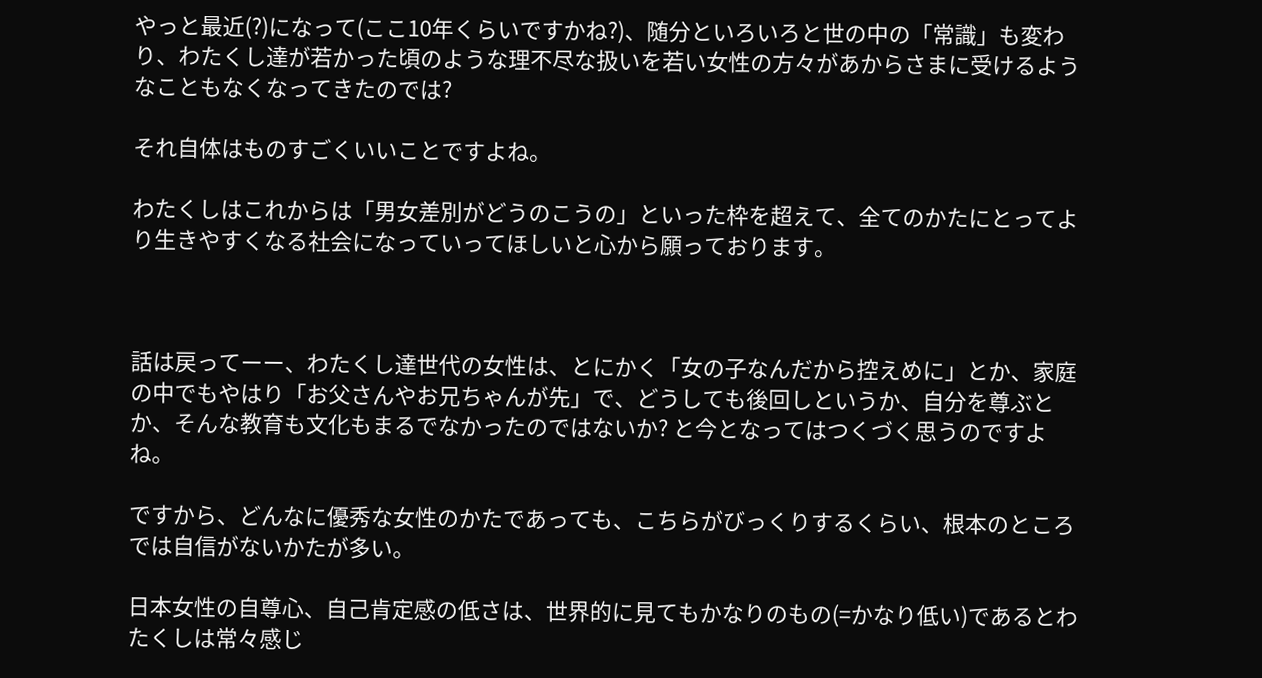やっと最近(?)になって(ここ10年くらいですかね?)、随分といろいろと世の中の「常識」も変わり、わたくし達が若かった頃のような理不尽な扱いを若い女性の方々があからさまに受けるようなこともなくなってきたのでは?

それ自体はものすごくいいことですよね。

わたくしはこれからは「男女差別がどうのこうの」といった枠を超えて、全てのかたにとってより生きやすくなる社会になっていってほしいと心から願っております。



話は戻ってーー、わたくし達世代の女性は、とにかく「女の子なんだから控えめに」とか、家庭の中でもやはり「お父さんやお兄ちゃんが先」で、どうしても後回しというか、自分を尊ぶとか、そんな教育も文化もまるでなかったのではないか? と今となってはつくづく思うのですよね。

ですから、どんなに優秀な女性のかたであっても、こちらがびっくりするくらい、根本のところでは自信がないかたが多い。

日本女性の自尊心、自己肯定感の低さは、世界的に見てもかなりのもの(=かなり低い)であるとわたくしは常々感じ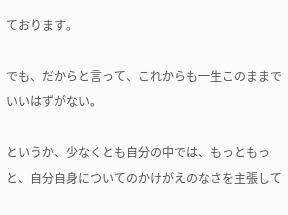ております。

でも、だからと言って、これからも一生このままでいいはずがない。

というか、少なくとも自分の中では、もっともっと、自分自身についてのかけがえのなさを主張して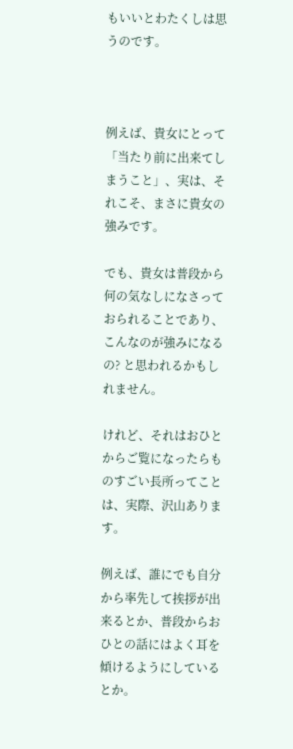もいいとわたくしは思うのです。



例えば、貴女にとって「当たり前に出来てしまうこと」、実は、それこそ、まさに貴女の強みです。

でも、貴女は普段から何の気なしになさっておられることであり、こんなのが強みになるの? と思われるかもしれません。

けれど、それはおひとからご覧になったらものすごい長所ってことは、実際、沢山あります。

例えば、誰にでも自分から率先して挨拶が出来るとか、普段からおひとの話にはよく耳を傾けるようにしているとか。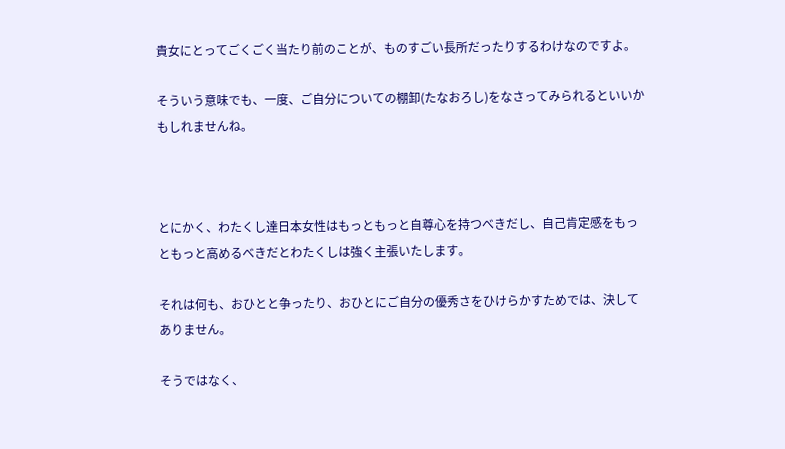貴女にとってごくごく当たり前のことが、ものすごい長所だったりするわけなのですよ。

そういう意味でも、一度、ご自分についての棚卸(たなおろし)をなさってみられるといいかもしれませんね。



とにかく、わたくし達日本女性はもっともっと自尊心を持つべきだし、自己肯定感をもっともっと高めるべきだとわたくしは強く主張いたします。

それは何も、おひとと争ったり、おひとにご自分の優秀さをひけらかすためでは、決してありません。

そうではなく、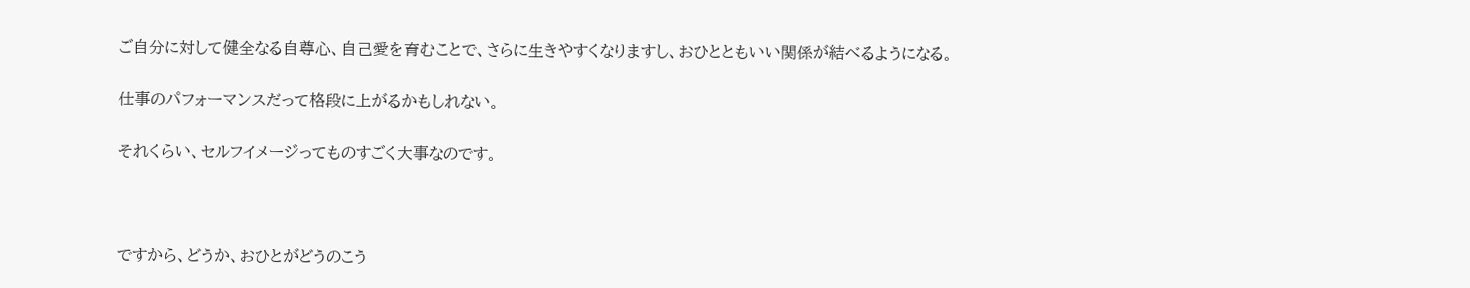ご自分に対して健全なる自尊心、自己愛を育むことで、さらに生きやすくなりますし、おひとともいい関係が結べるようになる。

仕事のパフォーマンスだって格段に上がるかもしれない。

それくらい、セルフイメージってものすごく大事なのです。



ですから、どうか、おひとがどうのこう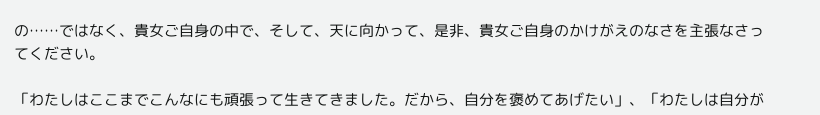の……ではなく、貴女ご自身の中で、そして、天に向かって、是非、貴女ご自身のかけがえのなさを主張なさってください。

「わたしはここまでこんなにも頑張って生きてきました。だから、自分を褒めてあげたい」、「わたしは自分が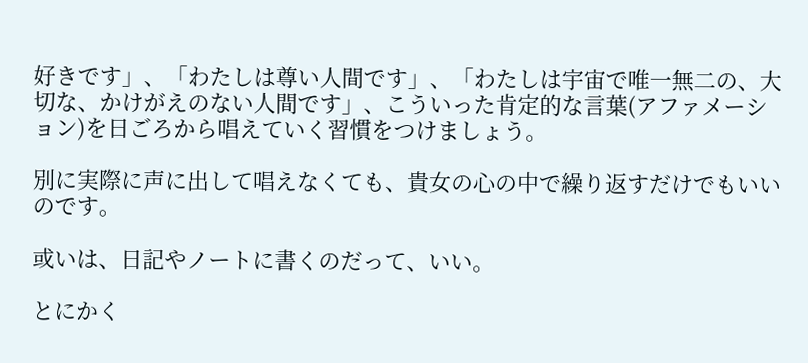好きです」、「わたしは尊い人間です」、「わたしは宇宙で唯一無二の、大切な、かけがえのない人間です」、こういった肯定的な言葉(アファメーション)を日ごろから唱えていく習慣をつけましょう。

別に実際に声に出して唱えなくても、貴女の心の中で繰り返すだけでもいいのです。

或いは、日記やノートに書くのだって、いい。

とにかく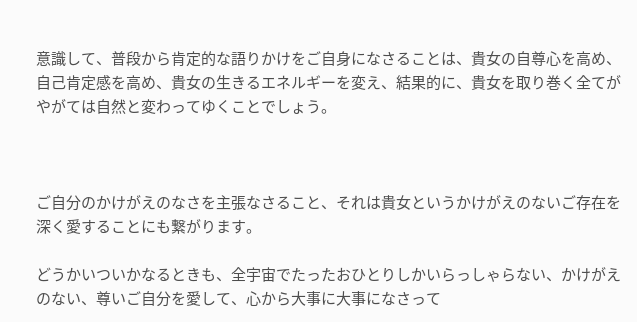意識して、普段から肯定的な語りかけをご自身になさることは、貴女の自尊心を高め、自己肯定感を高め、貴女の生きるエネルギーを変え、結果的に、貴女を取り巻く全てがやがては自然と変わってゆくことでしょう。



ご自分のかけがえのなさを主張なさること、それは貴女というかけがえのないご存在を深く愛することにも繋がります。

どうかいついかなるときも、全宇宙でたったおひとりしかいらっしゃらない、かけがえのない、尊いご自分を愛して、心から大事に大事になさって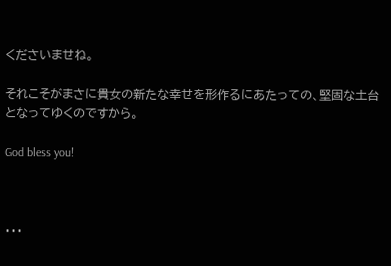くださいませね。

それこそがまさに貴女の新たな幸せを形作るにあたっての、堅固な土台となってゆくのですから。

God bless you!



・・・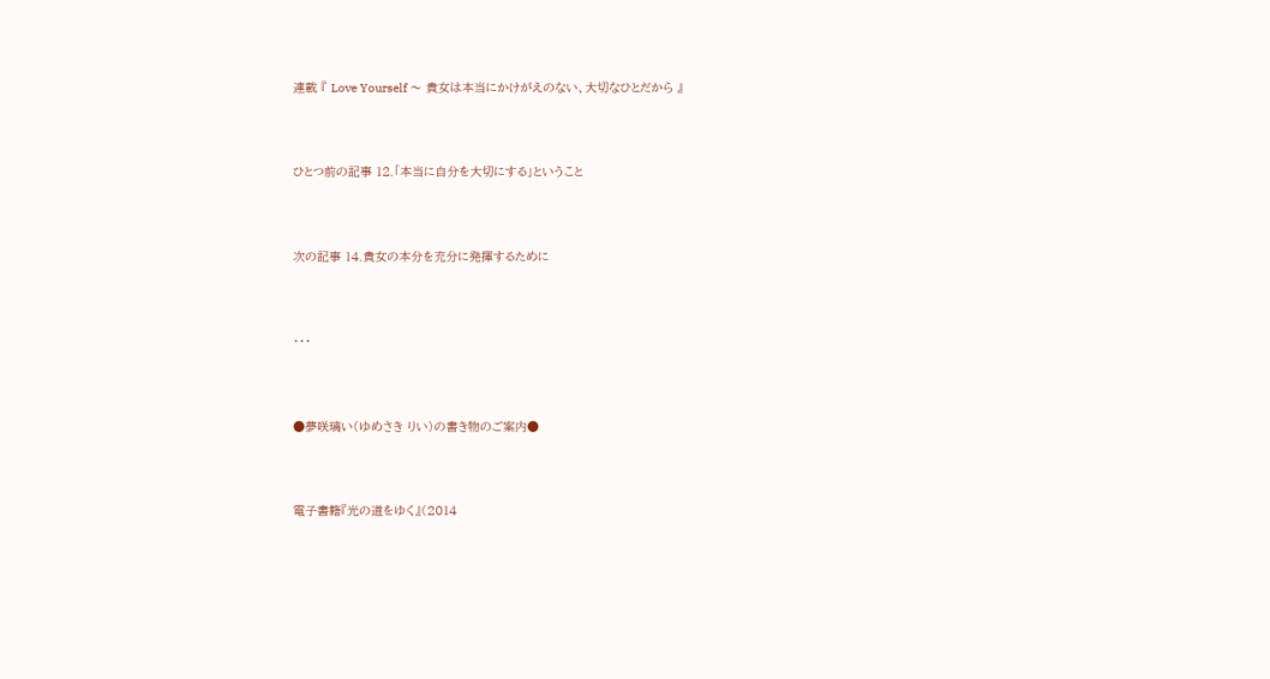連載 『 Love Yourself 〜 貴女は本当にかけがえのない、大切なひとだから 』



ひとつ前の記事 12.「本当に自分を大切にする」ということ



次の記事 14.貴女の本分を充分に発揮するために



・・・



●夢咲璃い(ゆめさき りい)の書き物のご案内●



電子書籍『光の道をゆく』(2014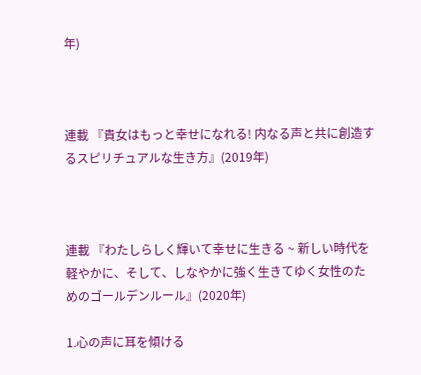年)



連載 『貴女はもっと幸せになれる! 内なる声と共に創造するスピリチュアルな生き方』(2019年)



連載 『わたしらしく輝いて幸せに生きる ~ 新しい時代を軽やかに、そして、しなやかに強く生きてゆく女性のためのゴールデンルール』(2020年)

1.心の声に耳を傾ける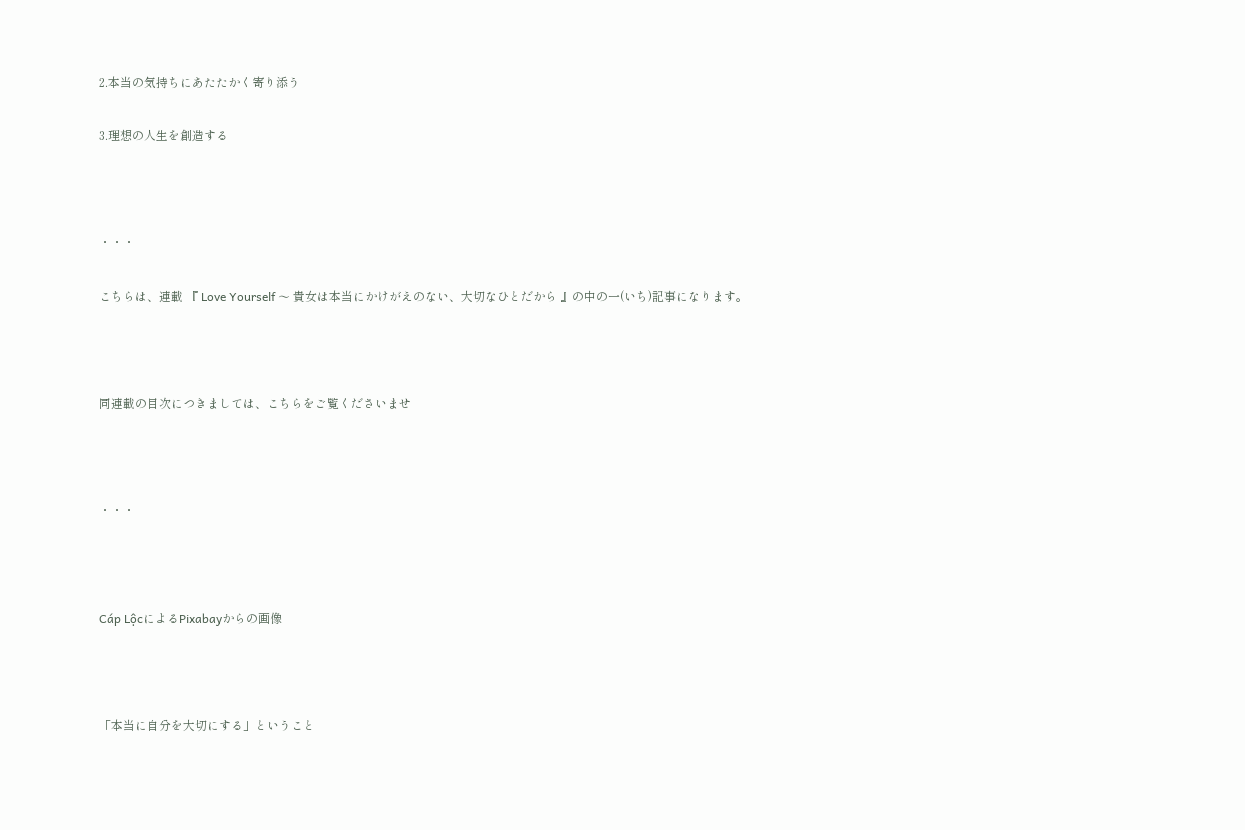2.本当の気持ちにあたたかく寄り添う

3.理想の人生を創造する



・・・

こちらは、連載 『 Love Yourself 〜 貴女は本当にかけがえのない、大切なひとだから 』の中の一(いち)記事になります。



同連載の目次につきましては、こちらをご覧くださいませ



・・・



Cáp LộcによるPixabayからの画像



「本当に自分を大切にする」ということ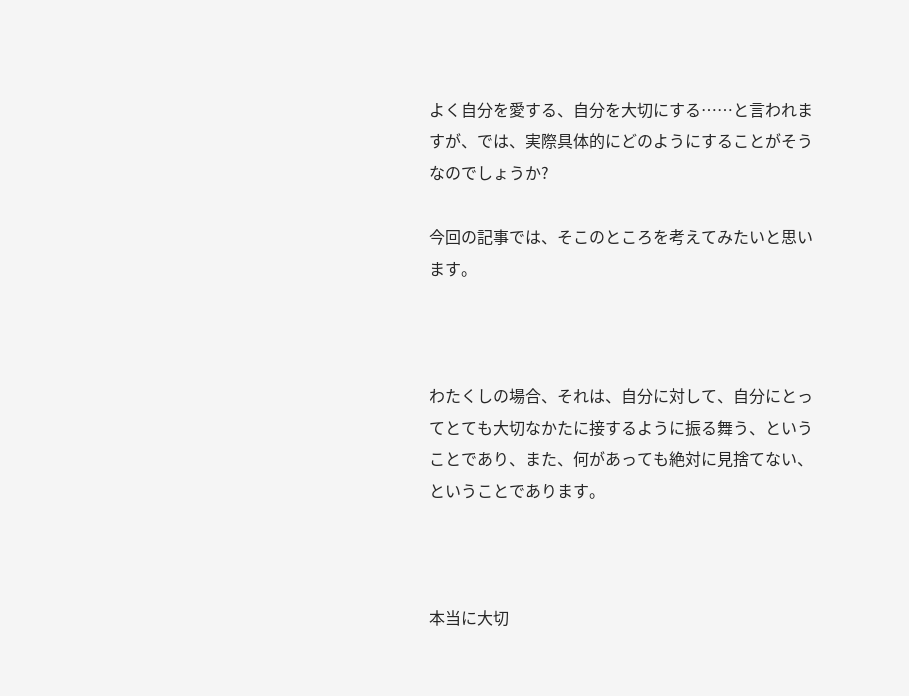よく自分を愛する、自分を大切にする……と言われますが、では、実際具体的にどのようにすることがそうなのでしょうか?

今回の記事では、そこのところを考えてみたいと思います。



わたくしの場合、それは、自分に対して、自分にとってとても大切なかたに接するように振る舞う、ということであり、また、何があっても絶対に見捨てない、ということであります。



本当に大切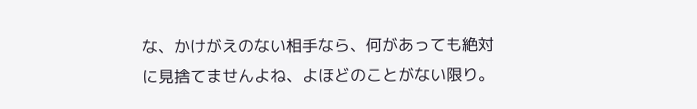な、かけがえのない相手なら、何があっても絶対に見捨てませんよね、よほどのことがない限り。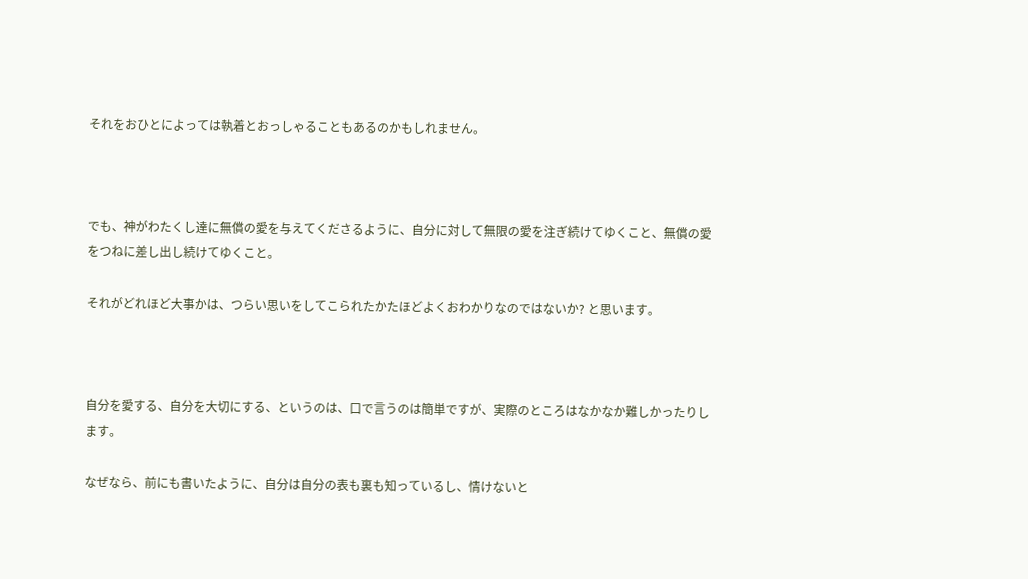それをおひとによっては執着とおっしゃることもあるのかもしれません。



でも、神がわたくし達に無償の愛を与えてくださるように、自分に対して無限の愛を注ぎ続けてゆくこと、無償の愛をつねに差し出し続けてゆくこと。

それがどれほど大事かは、つらい思いをしてこられたかたほどよくおわかりなのではないか? と思います。



自分を愛する、自分を大切にする、というのは、口で言うのは簡単ですが、実際のところはなかなか難しかったりします。

なぜなら、前にも書いたように、自分は自分の表も裏も知っているし、情けないと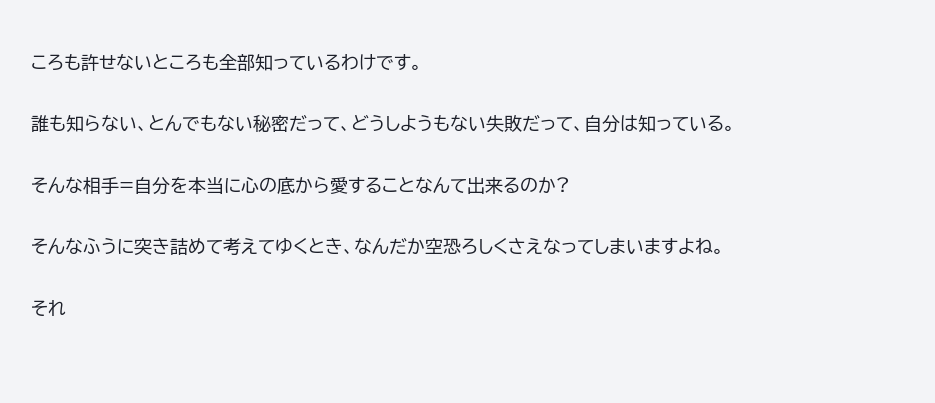ころも許せないところも全部知っているわけです。

誰も知らない、とんでもない秘密だって、どうしようもない失敗だって、自分は知っている。

そんな相手=自分を本当に心の底から愛することなんて出来るのか?

そんなふうに突き詰めて考えてゆくとき、なんだか空恐ろしくさえなってしまいますよね。

それ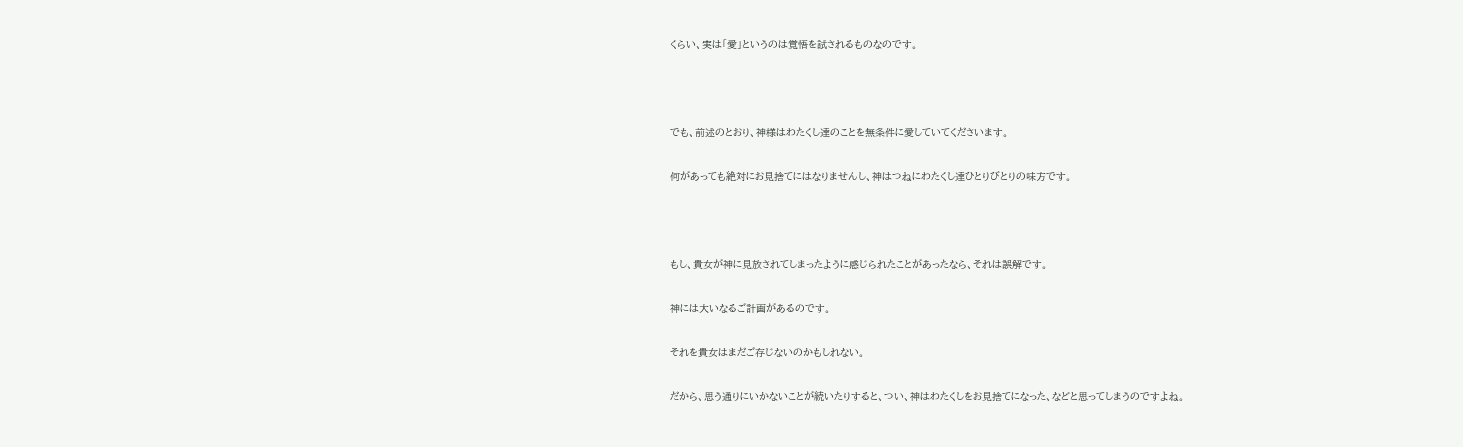くらい、実は「愛」というのは覚悟を試されるものなのです。



でも、前述のとおり、神様はわたくし達のことを無条件に愛していてくださいます。

何があっても絶対にお見捨てにはなりませんし、神はつねにわたくし達ひとりびとりの味方です。



もし、貴女が神に見放されてしまったように感じられたことがあったなら、それは誤解です。

神には大いなるご計画があるのです。

それを貴女はまだご存じないのかもしれない。

だから、思う通りにいかないことが続いたりすると、つい、神はわたくしをお見捨てになった、などと思ってしまうのですよね。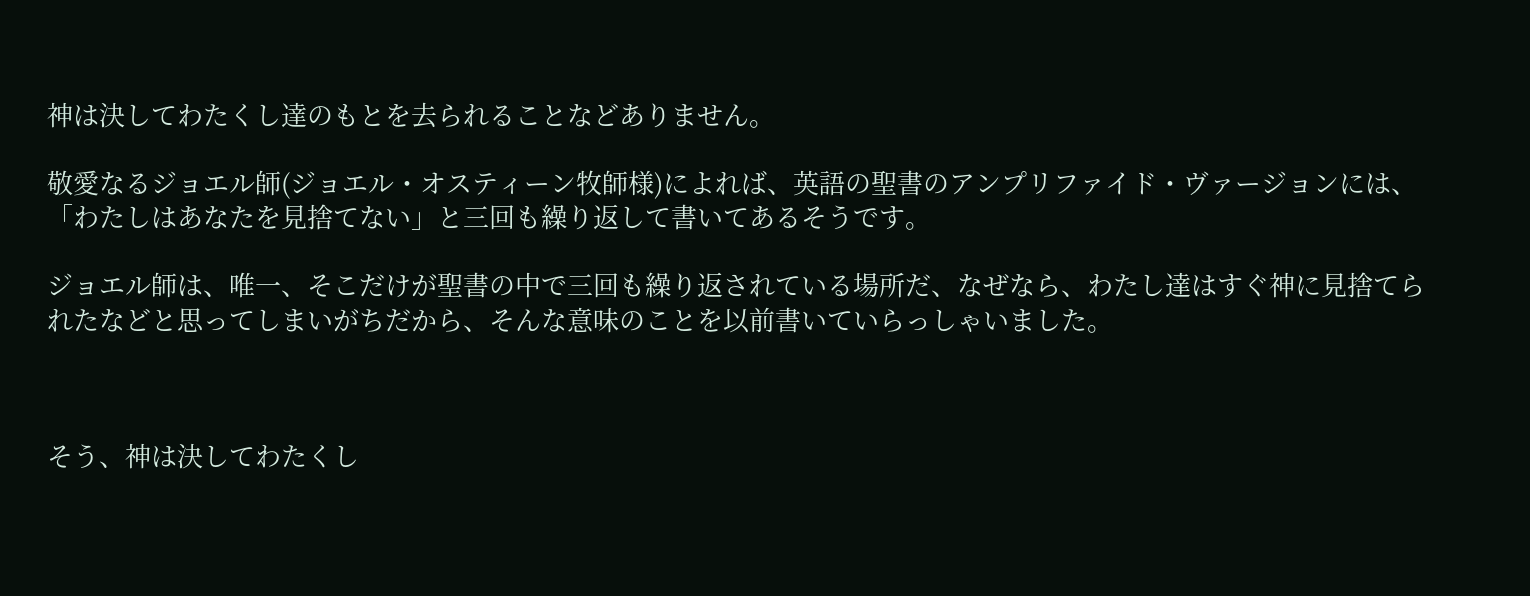神は決してわたくし達のもとを去られることなどありません。

敬愛なるジョエル師(ジョエル・オスティーン牧師様)によれば、英語の聖書のアンプリファイド・ヴァージョンには、「わたしはあなたを見捨てない」と三回も繰り返して書いてあるそうです。

ジョエル師は、唯一、そこだけが聖書の中で三回も繰り返されている場所だ、なぜなら、わたし達はすぐ神に見捨てられたなどと思ってしまいがちだから、そんな意味のことを以前書いていらっしゃいました。



そう、神は決してわたくし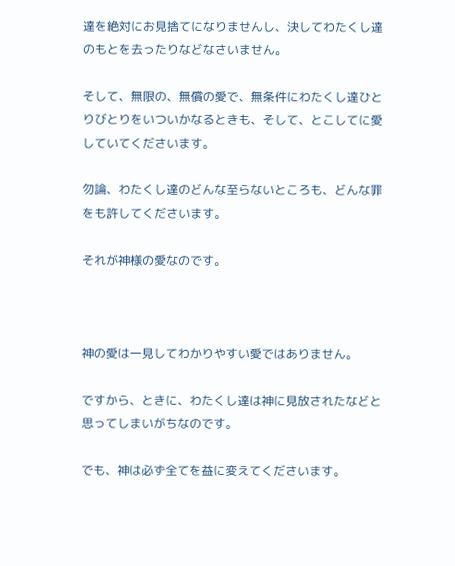達を絶対にお見捨てになりませんし、決してわたくし達のもとを去ったりなどなさいません。

そして、無限の、無償の愛で、無条件にわたくし達ひとりびとりをいついかなるときも、そして、とこしてに愛していてくださいます。

勿論、わたくし達のどんな至らないところも、どんな罪をも許してくださいます。

それが神様の愛なのです。



神の愛は一見してわかりやすい愛ではありません。

ですから、ときに、わたくし達は神に見放されたなどと思ってしまいがちなのです。

でも、神は必ず全てを益に変えてくださいます。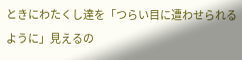ときにわたくし達を「つらい目に遭わせられるように」見えるの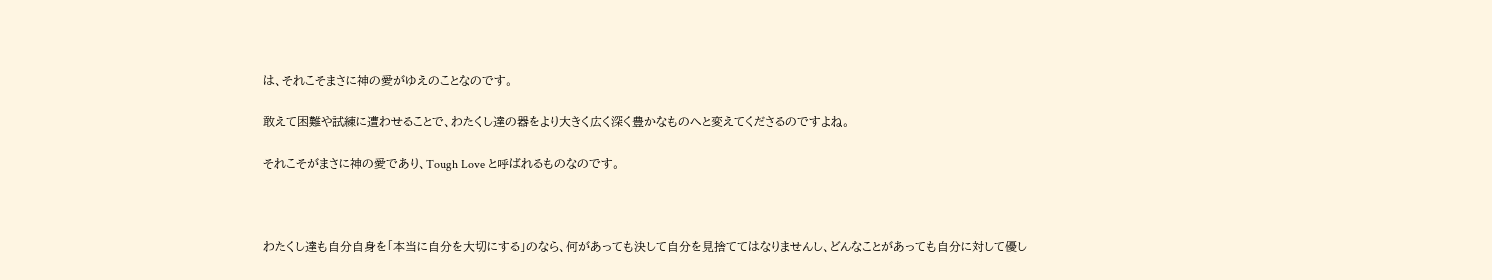は、それこそまさに神の愛がゆえのことなのです。

敢えて困難や試練に遭わせることで、わたくし達の器をより大きく広く深く豊かなものへと変えてくださるのですよね。

それこそがまさに神の愛であり、Tough Love と呼ばれるものなのです。



わたくし達も自分自身を「本当に自分を大切にする」のなら、何があっても決して自分を見捨ててはなりませんし、どんなことがあっても自分に対して優し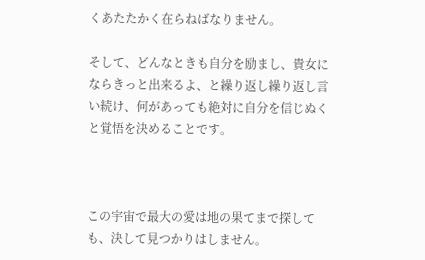くあたたかく在らねばなりません。

そして、どんなときも自分を励まし、貴女にならきっと出来るよ、と繰り返し繰り返し言い続け、何があっても絶対に自分を信じぬくと覚悟を決めることです。



この宇宙で最大の愛は地の果てまで探しても、決して見つかりはしません。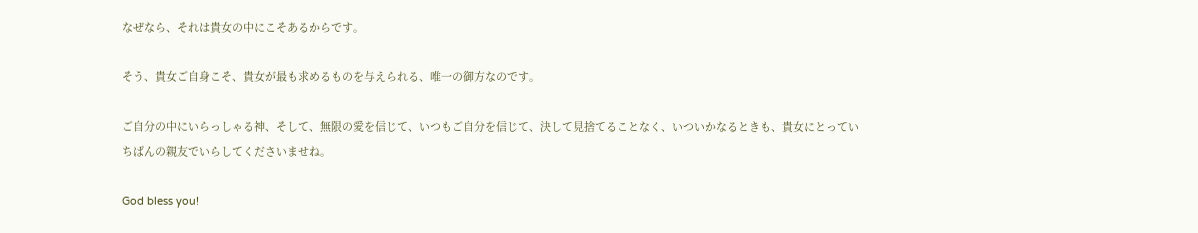なぜなら、それは貴女の中にこそあるからです。

そう、貴女ご自身こそ、貴女が最も求めるものを与えられる、唯一の御方なのです。

ご自分の中にいらっしゃる神、そして、無限の愛を信じて、いつもご自分を信じて、決して見捨てることなく、いついかなるときも、貴女にとっていちばんの親友でいらしてくださいませね。

God bless you!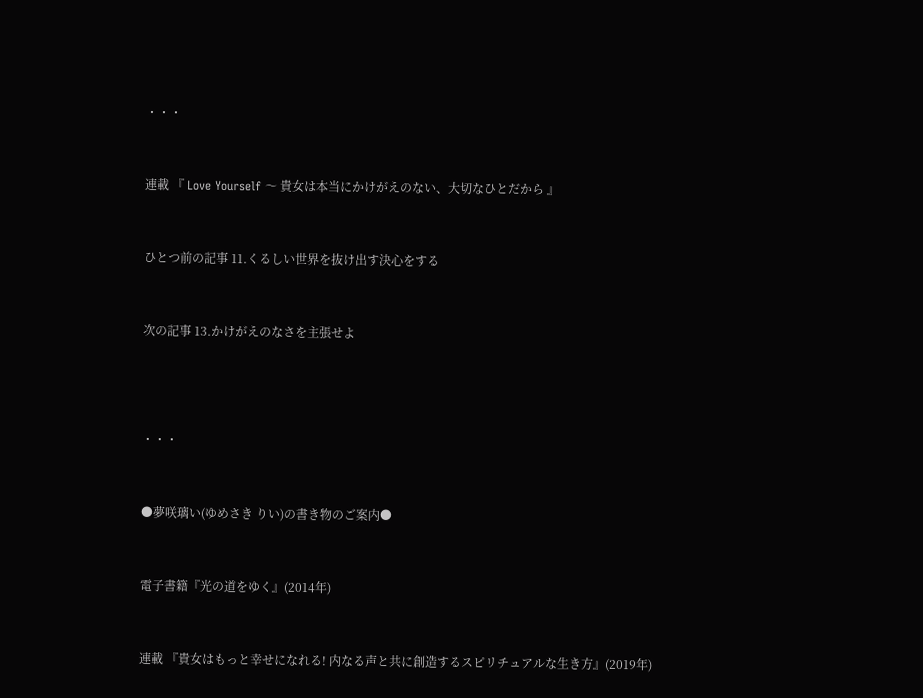・・・



連載 『 Love Yourself 〜 貴女は本当にかけがえのない、大切なひとだから 』



ひとつ前の記事 11.くるしい世界を抜け出す決心をする



次の記事 13.かけがえのなさを主張せよ





・・・



●夢咲璃い(ゆめさき りい)の書き物のご案内●



電子書籍『光の道をゆく』(2014年)



連載 『貴女はもっと幸せになれる! 内なる声と共に創造するスピリチュアルな生き方』(2019年)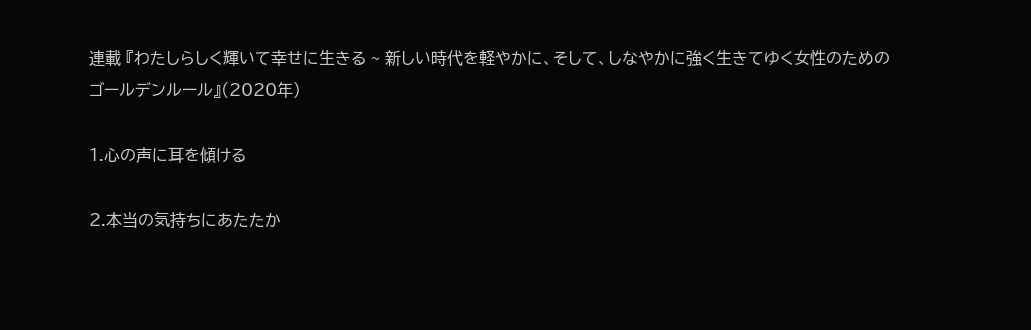連載 『わたしらしく輝いて幸せに生きる ~ 新しい時代を軽やかに、そして、しなやかに強く生きてゆく女性のためのゴールデンルール』(2020年)

1.心の声に耳を傾ける

2.本当の気持ちにあたたか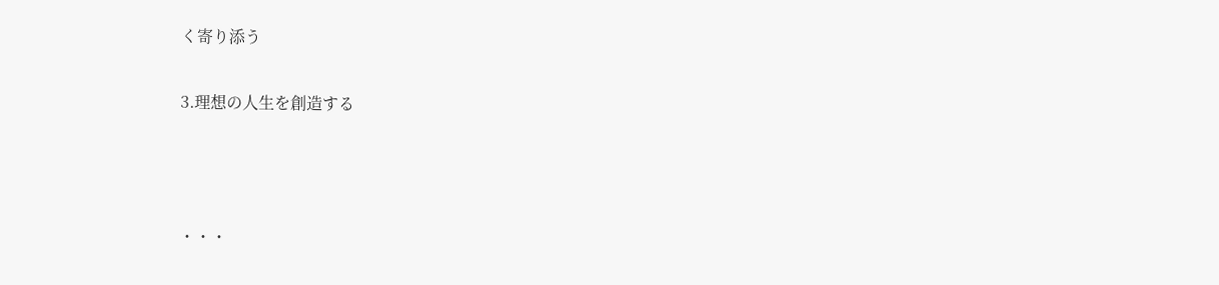く寄り添う

3.理想の人生を創造する



・・・